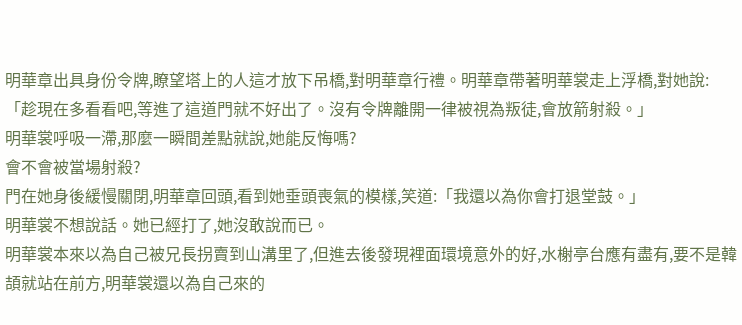明華章出具身份令牌,瞭望塔上的人這才放下吊橋,對明華章行禮。明華章帶著明華裳走上浮橋,對她說:「趁現在多看看吧,等進了這道門就不好出了。沒有令牌離開一律被視為叛徒,會放箭射殺。」
明華裳呼吸一滯,那麼一瞬間差點就說,她能反悔嗎?
會不會被當場射殺?
門在她身後緩慢關閉,明華章回頭,看到她垂頭喪氣的模樣,笑道:「我還以為你會打退堂鼓。」
明華裳不想說話。她已經打了,她沒敢說而已。
明華裳本來以為自己被兄長拐賣到山溝里了,但進去後發現裡面環境意外的好,水榭亭台應有盡有,要不是韓頡就站在前方,明華裳還以為自己來的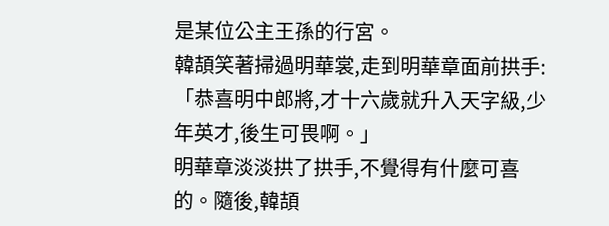是某位公主王孫的行宮。
韓頡笑著掃過明華裳,走到明華章面前拱手:「恭喜明中郎將,才十六歲就升入天字級,少年英才,後生可畏啊。」
明華章淡淡拱了拱手,不覺得有什麼可喜的。隨後,韓頡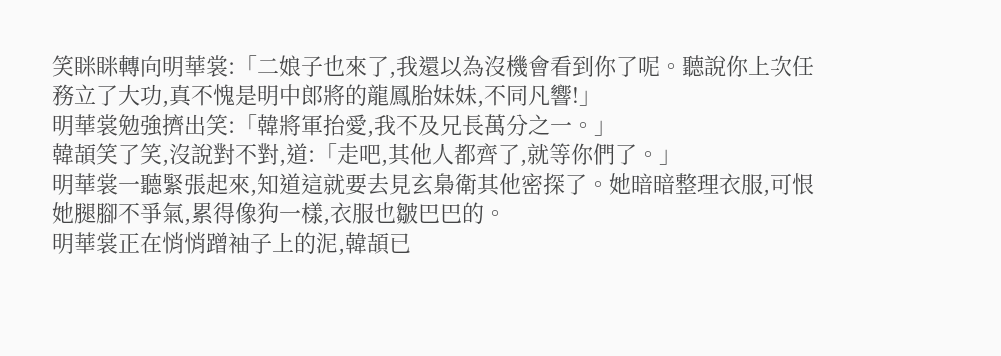笑眯眯轉向明華裳:「二娘子也來了,我還以為沒機會看到你了呢。聽說你上次任務立了大功,真不愧是明中郎將的龍鳳胎妹妹,不同凡響!」
明華裳勉強擠出笑:「韓將軍抬愛,我不及兄長萬分之一。」
韓頡笑了笑,沒說對不對,道:「走吧,其他人都齊了,就等你們了。」
明華裳一聽緊張起來,知道這就要去見玄梟衛其他密探了。她暗暗整理衣服,可恨她腿腳不爭氣,累得像狗一樣,衣服也皺巴巴的。
明華裳正在悄悄蹭袖子上的泥,韓頡已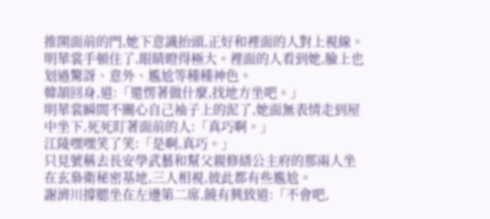推開面前的門,她下意識抬頭,正好和裡面的人對上視線。
明華裳手頓住了,眼睛瞪得極大。裡面的人看到她,臉上也划過驚訝、意外、尷尬等種種神色。
韓頡回身,道:「還愣著做什麼,找地方坐吧。」
明華裳瞬間不關心自己袖子上的泥了,她面無表情走到屋中坐下,死死盯著面前的人:「真巧啊。」
江陵嘿嘿笑了笑:「是啊,真巧。」
只見號稱去長安學武藝和幫父親修繕公主府的那兩人坐在玄梟衛秘密基地,三人相視,彼此都有些尷尬。
謝濟川撐腮坐在左邊第二席,饒有興致道:「不會吧,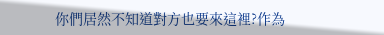你們居然不知道對方也要來這裡?作為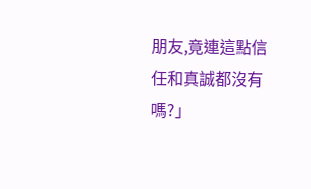朋友,竟連這點信任和真誠都沒有嗎?」